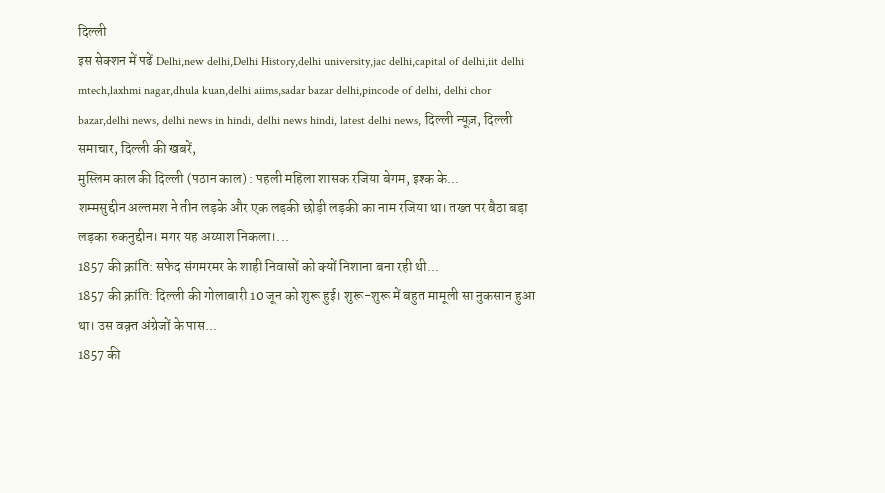दिल्ली
इस सेक्शन में पढें Delhi,new delhi,Delhi History,delhi university,jac delhi,capital of delhi,iit delhi mtech,laxhmi nagar,dhula kuan,delhi aiims,sadar bazar delhi,pincode of delhi, delhi chor bazar,delhi news, delhi news in hindi, delhi news hindi, latest delhi news, दिल्ली न्यूज़, दिल्ली समाचार, दिल्ली की खबरें,
मुस्लिम काल की दिल्ली (पठान काल) : पहली महिला शासक रजिया बेगम, इश्क के...
शम्मसुद्दीन अल्तमश ने तीन लड़के और एक लड़की छोड़ी लड़की का नाम रजिया था। तख्त पर बैठा बड़ा लड़का रुकनुद्दीन। मगर यह अय्याश निकला।...
1857 की क्रांति: सफेद संगमरमर के शाही निवासों को क्यों निशाना बना रही थी...
1857 की क्रांति: दिल्ली की गोलाबारी 10 जून को शुरू हुई। शुरू-शुरू में बहुत मामूली सा नुकसान हुआ था। उस वक़्त अंग्रेजों के पास...
1857 की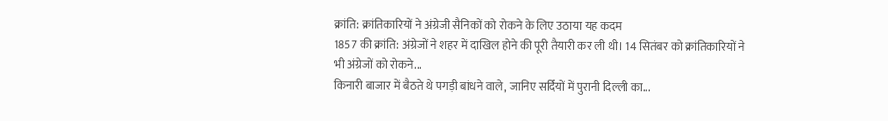क्रांति: क्रांतिकारियों ने अंग्रेजी सैनिकों को रोकने के लिए उठाया यह कदम
1857 की क्रांति: अंग्रेजों ने शहर में दाखिल होने की पूरी तैयारी कर ली थी। 14 सितंबर को क्रांतिकारियों ने भी अंग्रेजों को रोकने...
किनारी बाजार में बैठते थे पगड़ी बांधने वाले, जानिए सर्दियों में पुरानी दिल्ली का...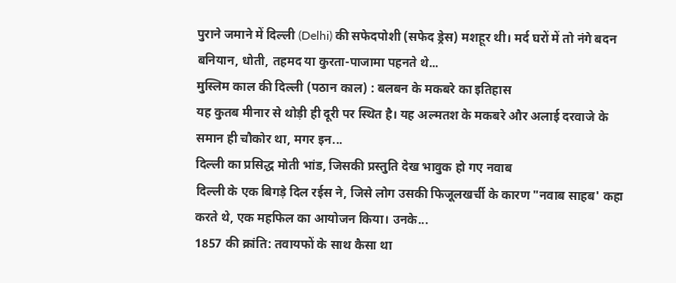पुराने जमाने में दिल्ली (Delhi) की सफेदपोशी (सफेद ड्रेस) मशहूर थी। मर्द घरों में तो नंगे बदन बनियान, धोती, तहमद या कुरता-पाजामा पहनते थे...
मुस्लिम काल की दिल्ली (पठान काल) : बलबन के मकबरे का इतिहास
यह कुतब मीनार से थोड़ी ही दूरी पर स्थित है। यह अल्मतश के मकबरे और अलाई दरवाजे के समान ही चौकोर था, मगर इन...
दिल्ली का प्रसिद्ध मोती भांड, जिसकी प्रस्तुति देख भावुक हो गए नवाब
दिल्ली के एक बिगड़े दिल रईस ने, जिसे लोग उसकी फिजूलखर्ची के कारण "नवाब साहब' कहा करते थे, एक महफिल का आयोजन किया। उनके...
1857 की क्रांति: तवायफों के साथ कैसा था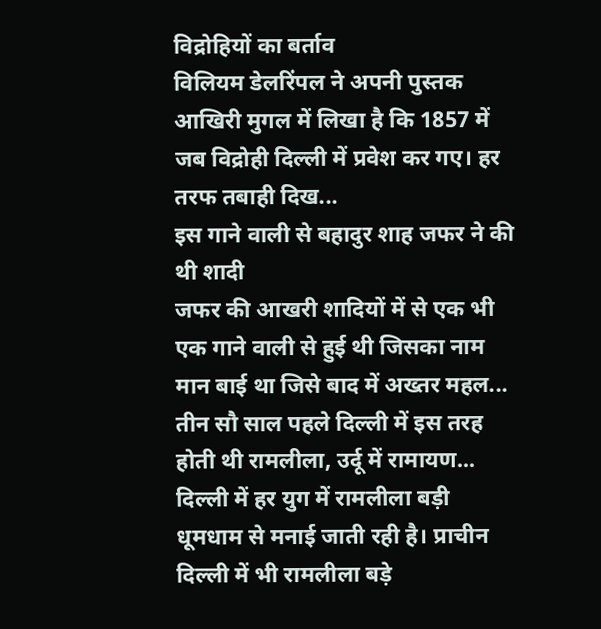विद्रोहियों का बर्ताव
विलियम डेलरिंपल ने अपनी पुस्तक आखिरी मुगल में लिखा है कि 1857 में जब विद्रोही दिल्ली में प्रवेश कर गए। हर तरफ तबाही दिख...
इस गाने वाली से बहादुर शाह जफर ने की थी शादी
जफर की आखरी शादियों में से एक भी एक गाने वाली से हुई थी जिसका नाम मान बाई था जिसे बाद में अख्तर महल...
तीन सौ साल पहले दिल्ली में इस तरह होती थी रामलीला, उर्दू में रामायण...
दिल्ली में हर युग में रामलीला बड़ी धूमधाम से मनाई जाती रही है। प्राचीन दिल्ली में भी रामलीला बड़े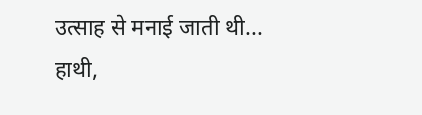उत्साह से मनाई जाती थी...
हाथी,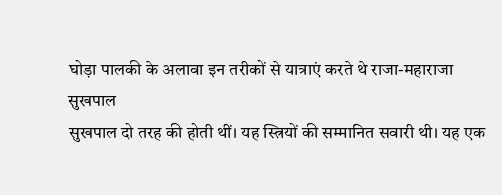घोड़ा पालकी के अलावा इन तरीकों से यात्राएं करते थे राजा-महाराजा
सुखपाल
सुखपाल दो तरह की होती थीं। यह स्त्रियों की सम्मानित सवारी थी। यह एक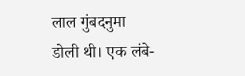लाल गुंबदनुमा डोली थी। एक लंबे-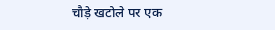चौड़े खटोले पर एक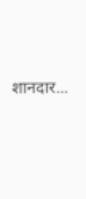शानदार...